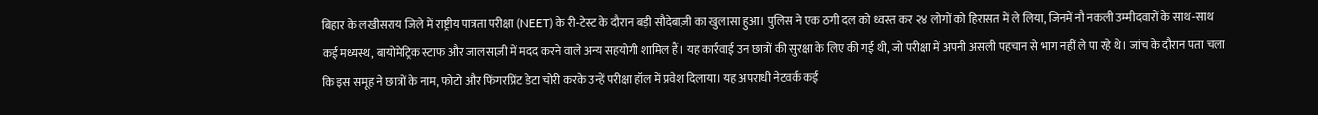बिहार के लखीसराय जिले में राष्ट्रीय पात्रता परीक्षा (NEET) के री‑टेस्ट के दौरान बड़ी सौदेबाज़ी का खुलासा हुआ। पुलिस ने एक ठगी दल को ध्वस्त कर २४ लोगों को हिरासत में ले लिया, जिनमें नौ नकली उम्मीदवारों के साथ‑साथ कई मध्यस्थ, बायोमेट्रिक स्टाफ और जालसाज़ी में मदद करने वाले अन्य सहयोगी शामिल हैं। यह कार्रवाई उन छात्रों की सुरक्षा के लिए की गई थी, जो परीक्षा में अपनी असली पहचान से भाग नहीं ले पा रहे थे। जांच के दौरान पता चला कि इस समूह ने छात्रों के नाम, फोटो और फिंगरप्रिंट डेटा चोरी करके उन्हें परीक्षा हॉल में प्रवेश दिलाया। यह अपराधी नेटवर्क कई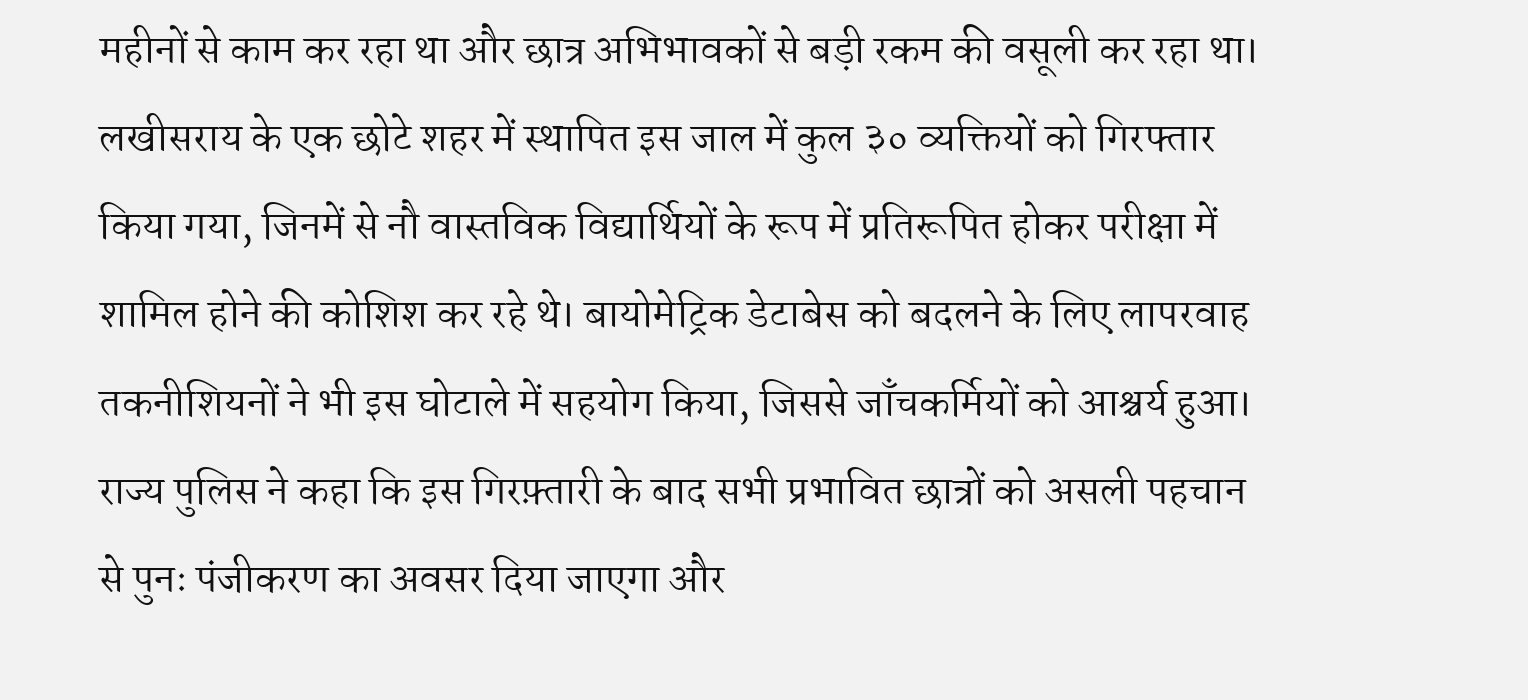महीनों से काम कर रहा था और छात्र अभिभावकों से बड़ी रकम की वसूली कर रहा था। लखीसराय के एक छोटे शहर में स्थापित इस जाल में कुल ३० व्यक्तियों को गिरफ्तार किया गया, जिनमें से नौ वास्तविक विद्यार्थियों के रूप में प्रतिरूपित होकर परीक्षा में शामिल होने की कोशिश कर रहे थे। बायोमेट्रिक डेटाबेस को बदलने के लिए लापरवाह तकनीशियनों ने भी इस घोटाले में सहयोग किया, जिससे जाँचकर्मियों को आश्चर्य हुआ। राज्य पुलिस ने कहा कि इस गिरफ़्तारी के बाद सभी प्रभावित छात्रों को असली पहचान से पुनः पंजीकरण का अवसर दिया जाएगा और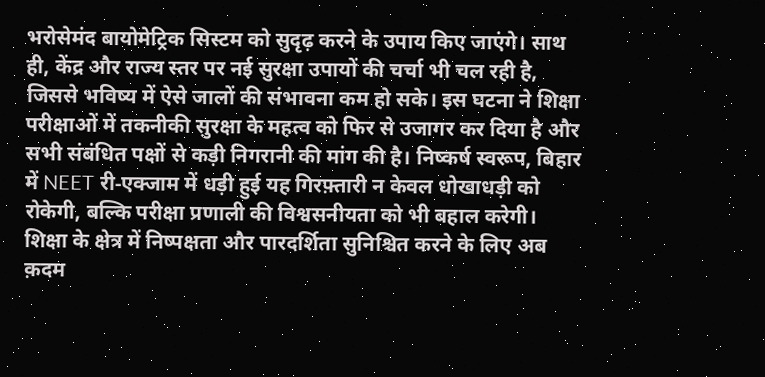भरोसेमंद बायोमेट्रिक सिस्टम को सुदृढ़ करने के उपाय किए जाएंगे। साथ ही, केंद्र और राज्य स्तर पर नई सुरक्षा उपायों की चर्चा भी चल रही है, जिससे भविष्य में ऐसे जालों की संभावना कम हो सके। इस घटना ने शिक्षा परीक्षाओं में तकनीकी सुरक्षा के महत्व को फिर से उजागर कर दिया है और सभी संबंधित पक्षों से कड़ी निगरानी की मांग की है। निष्कर्ष स्वरूप, बिहार में NEET री‑एक्जाम में धड़ी हुई यह गिरफ़्तारी न केवल धोखाधड़ी को रोकेगी, बल्कि परीक्षा प्रणाली की विश्वसनीयता को भी बहाल करेगी। शिक्षा के क्षेत्र में निष्पक्षता और पारदर्शिता सुनिश्चित करने के लिए अब क़दम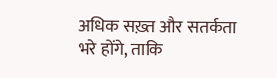अधिक सख़्त और सतर्कता भरे होंगे, ताकि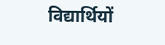विद्यार्थियों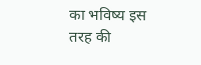का भविष्य इस तरह की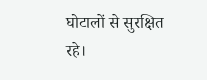घोटालों से सुरक्षित रहे।